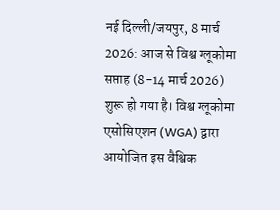नई दिल्ली/जयपुर, 8 मार्च 2026: आज से विश्व ग्लूकोमा सप्ताह (8-14 मार्च 2026) शुरू हो गया है। विश्व ग्लूकोमा एसोसिएशन (WGA) द्वारा आयोजित इस वैश्विक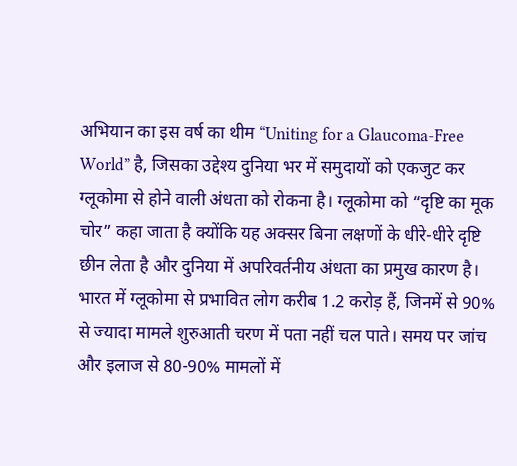अभियान का इस वर्ष का थीम “Uniting for a Glaucoma-Free World” है, जिसका उद्देश्य दुनिया भर में समुदायों को एकजुट कर ग्लूकोमा से होने वाली अंधता को रोकना है। ग्लूकोमा को “दृष्टि का मूक चोर” कहा जाता है क्योंकि यह अक्सर बिना लक्षणों के धीरे-धीरे दृष्टि छीन लेता है और दुनिया में अपरिवर्तनीय अंधता का प्रमुख कारण है।
भारत में ग्लूकोमा से प्रभावित लोग करीब 1.2 करोड़ हैं, जिनमें से 90% से ज्यादा मामले शुरुआती चरण में पता नहीं चल पाते। समय पर जांच और इलाज से 80-90% मामलों में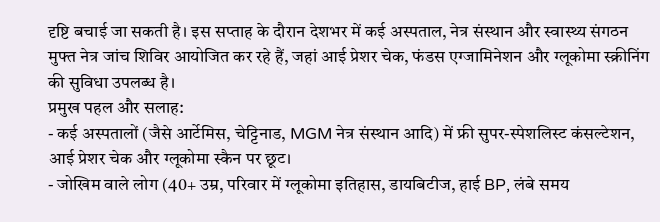दृष्टि बचाई जा सकती है। इस सप्ताह के दौरान देशभर में कई अस्पताल, नेत्र संस्थान और स्वास्थ्य संगठन मुफ्त नेत्र जांच शिविर आयोजित कर रहे हैं, जहां आई प्रेशर चेक, फंडस एग्जामिनेशन और ग्लूकोमा स्क्रीनिंग की सुविधा उपलब्ध है।
प्रमुख पहल और सलाह:
- कई अस्पतालों (जैसे आर्टेमिस, चेट्टिनाड, MGM नेत्र संस्थान आदि) में फ्री सुपर-स्पेशलिस्ट कंसल्टेशन, आई प्रेशर चेक और ग्लूकोमा स्कैन पर छूट।
- जोखिम वाले लोग (40+ उम्र, परिवार में ग्लूकोमा इतिहास, डायबिटीज, हाई BP, लंबे समय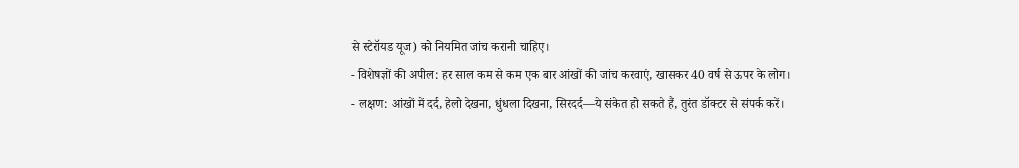से स्टेरॉयड यूज) को नियमित जांच करानी चाहिए।
- विशेषज्ञों की अपील: हर साल कम से कम एक बार आंखों की जांच करवाएं, खासकर 40 वर्ष से ऊपर के लोग।
- लक्षण: आंखों में दर्द, हेलो देखना, धुंधला दिखना, सिरदर्द—ये संकेत हो सकते हैं, तुरंत डॉक्टर से संपर्क करें।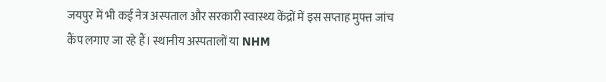जयपुर में भी कई नेत्र अस्पताल और सरकारी स्वास्थ्य केंद्रों में इस सप्ताह मुफ्त जांच कैंप लगाए जा रहे हैं। स्थानीय अस्पतालों या NHM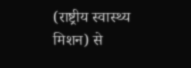(राष्ट्रीय स्वास्थ्य मिशन) से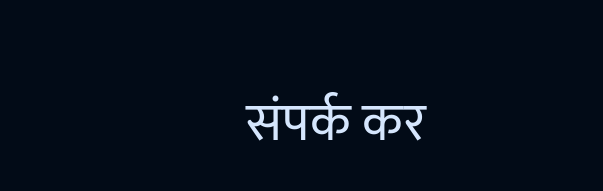संपर्क कर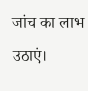जांच का लाभ उठाएं।